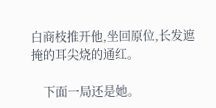白商枝推开他,坐回原位,长发遮掩的耳尖烧的通红。

    下面一局还是她。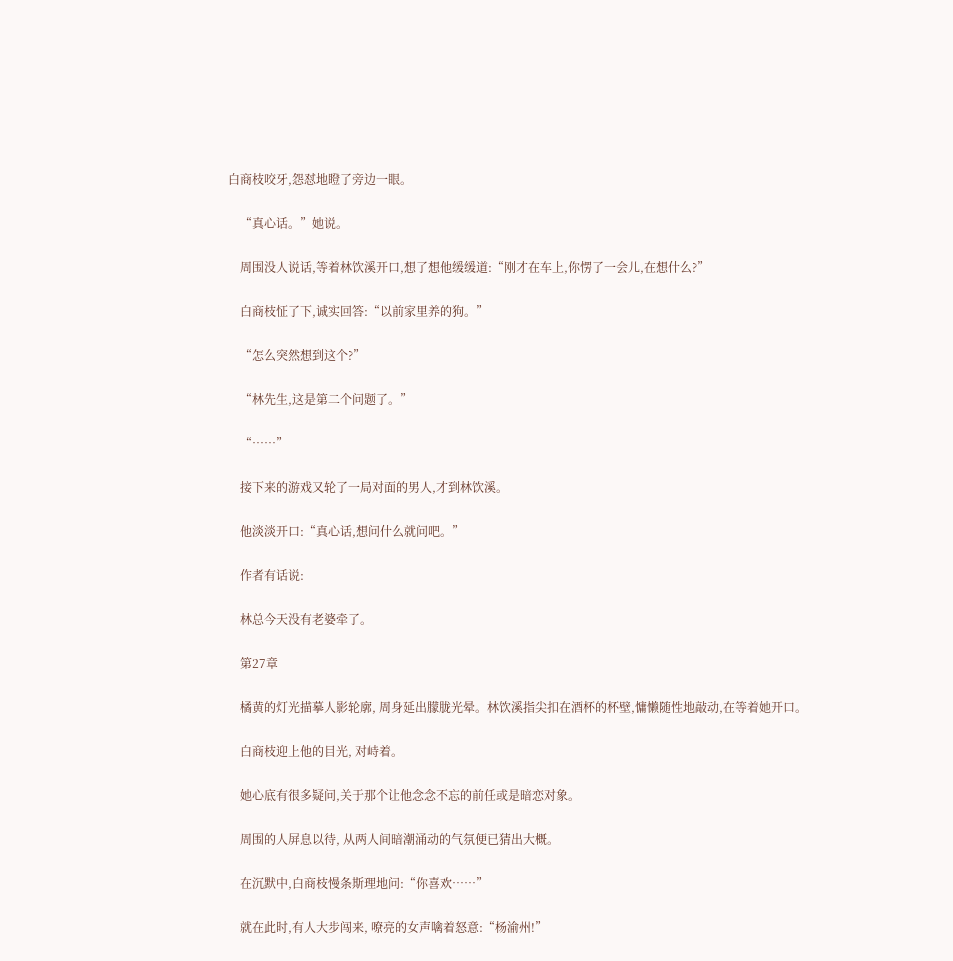白商枝咬牙,怨怼地瞪了旁边一眼。

    “真心话。”她说。

    周围没人说话,等着林饮溪开口,想了想他缓缓道:“刚才在车上,你愣了一会儿,在想什么?”

    白商枝怔了下,诚实回答:“以前家里养的狗。”

    “怎么突然想到这个?”

    “林先生,这是第二个问题了。”

    “……”

    接下来的游戏又轮了一局对面的男人,才到林饮溪。

    他淡淡开口:“真心话,想问什么就问吧。”

    作者有话说:

    林总今天没有老婆牵了。

    第27章

    橘黄的灯光描摹人影轮廓, 周身延出朦胧光晕。林饮溪指尖扣在酒杯的杯壁,慵懒随性地敲动,在等着她开口。

    白商枝迎上他的目光, 对峙着。

    她心底有很多疑问,关于那个让他念念不忘的前任或是暗恋对象。

    周围的人屏息以待, 从两人间暗潮涌动的气氛便已猜出大概。

    在沉默中,白商枝慢条斯理地问:“你喜欢……”

    就在此时,有人大步闯来, 嘹亮的女声噙着怒意:“杨渝州!”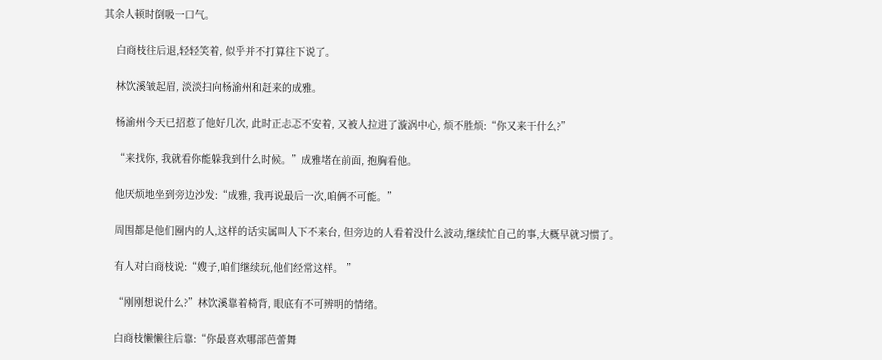其余人顿时倒吸一口气。

    白商枝往后退,轻轻笑着, 似乎并不打算往下说了。

    林饮溪皱起眉, 淡淡扫向杨渝州和赶来的成雅。

    杨渝州今天已招惹了他好几次, 此时正忐忑不安着, 又被人拉进了漩涡中心, 烦不胜烦:“你又来干什么?”

    “来找你, 我就看你能躲我到什么时候。”成雅堵在前面, 抱胸看他。

    他厌烦地坐到旁边沙发:“成雅, 我再说最后一次,咱俩不可能。”

    周围都是他们圈内的人,这样的话实属叫人下不来台, 但旁边的人看着没什么波动,继续忙自己的事,大概早就习惯了。

    有人对白商枝说:“嫂子,咱们继续玩,他们经常这样。 ”

    “刚刚想说什么?”林饮溪靠着椅背, 眼底有不可辨明的情绪。

    白商枝懒懒往后靠:“你最喜欢哪部芭蕾舞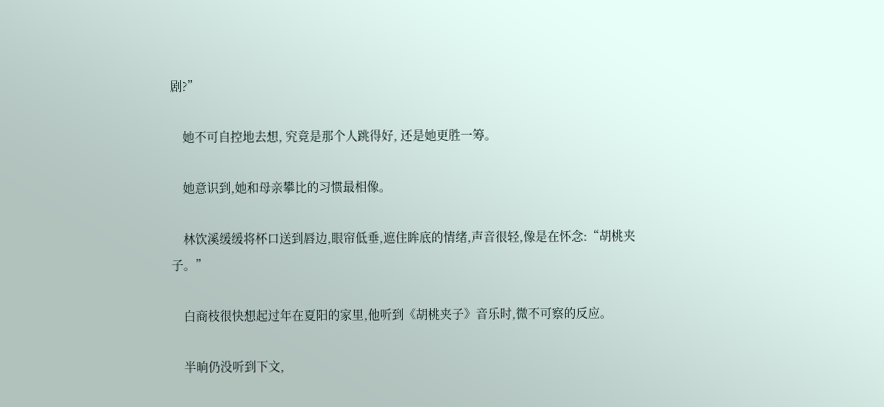剧?”

    她不可自控地去想, 究竟是那个人跳得好, 还是她更胜一筹。

    她意识到,她和母亲攀比的习惯最相像。

    林饮溪缓缓将杯口送到唇边,眼帘低垂,遮住眸底的情绪,声音很轻,像是在怀念:“胡桃夹子。”

    白商枝很快想起过年在夏阳的家里,他听到《胡桃夹子》音乐时,微不可察的反应。

    半晌仍没听到下文,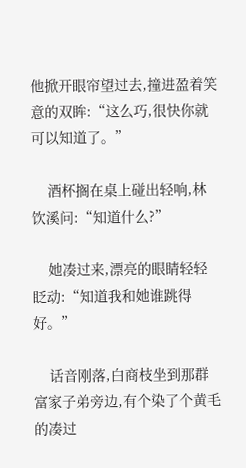他掀开眼帘望过去,撞进盈着笑意的双眸:“这么巧,很快你就可以知道了。”

    酒杯搁在桌上碰出轻响,林饮溪问:“知道什么?”

    她凑过来,漂亮的眼睛轻轻眨动:“知道我和她谁跳得好。”

    话音刚落,白商枝坐到那群富家子弟旁边,有个染了个黄毛的凑过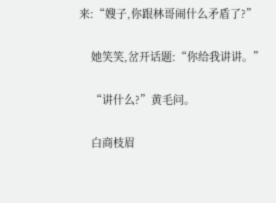来:“嫂子,你跟林哥闹什么矛盾了?”

    她笑笑,岔开话题:“你给我讲讲。”

    “讲什么?”黄毛问。

    白商枝眉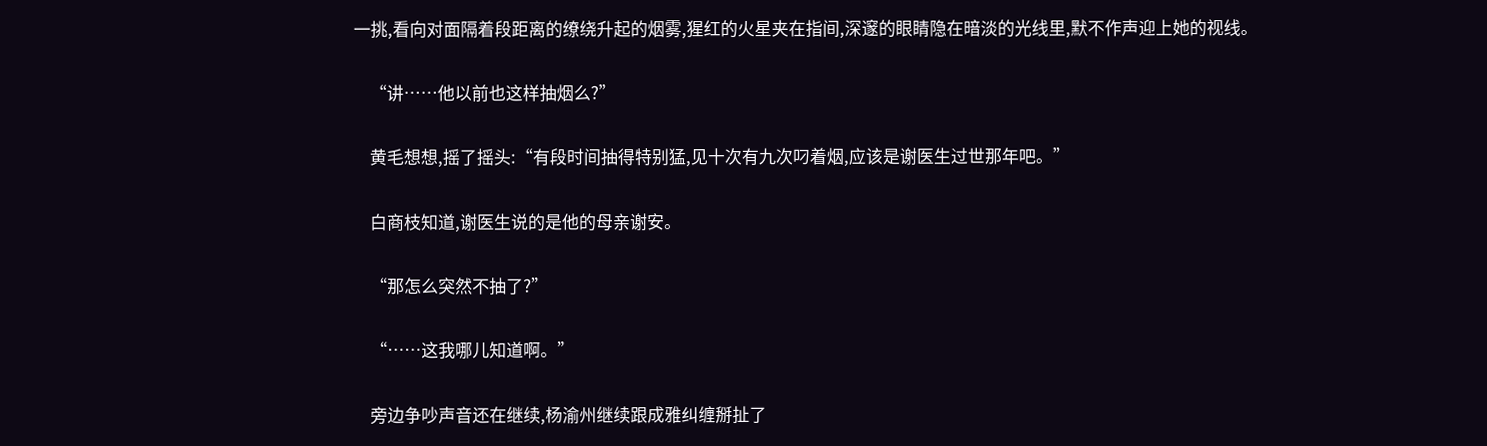一挑,看向对面隔着段距离的缭绕升起的烟雾,猩红的火星夹在指间,深邃的眼睛隐在暗淡的光线里,默不作声迎上她的视线。

    “讲……他以前也这样抽烟么?”

    黄毛想想,摇了摇头:“有段时间抽得特别猛,见十次有九次叼着烟,应该是谢医生过世那年吧。”

    白商枝知道,谢医生说的是他的母亲谢安。

    “那怎么突然不抽了?”

    “……这我哪儿知道啊。”

    旁边争吵声音还在继续,杨渝州继续跟成雅纠缠掰扯了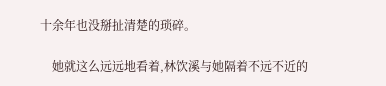十余年也没掰扯清楚的琐碎。

    她就这么远远地看着,林饮溪与她隔着不远不近的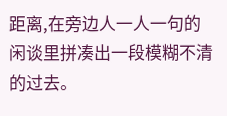距离,在旁边人一人一句的闲谈里拼凑出一段模糊不清的过去。